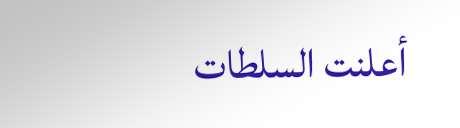أعلنت السلطات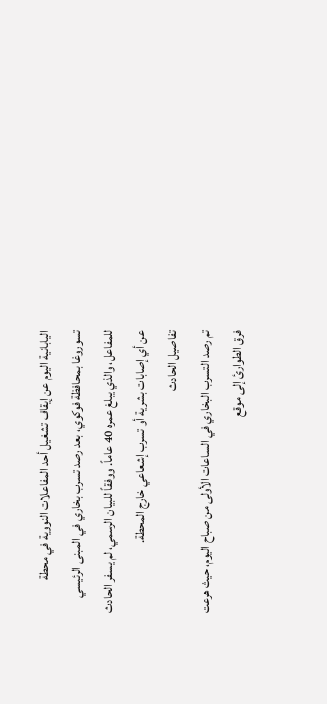اليابانية اليوم عن إيقاف تشغيل أحد المفاعلات النووية في محطة تسوروغا بمحافظة فوكوي، بعد رصد تسرب بخاري في المبنى الرئيسي للمفاعل، والذي يبلغ عمره 40 عاماً. ووفقاً للبيان الرسمي، لم يسفر الحادث عن أي إصابات بشرية أو تسرب إشعاعي خارج المحطة.
تفاصيل الحادث
تم رصد التسرب البخاري في الساعات الأولى من صباح اليوم، حيث هرعت فرق الطوارئ إلى موقع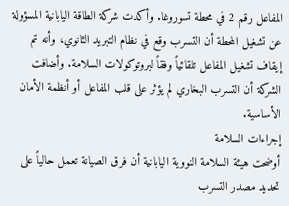المفاعل رقم 2 في محطة تسوروغا. وأكدت شركة الطاقة اليابانية المسؤولة عن تشغيل المحطة أن التسرب وقع في نظام التبريد الثانوي، وأنه تم إيقاف تشغيل المفاعل تلقائياً وفقاً لبروتوكولات السلامة. وأضافت الشركة أن التسرب البخاري لم يؤثر على قلب المفاعل أو أنظمة الأمان الأساسية.
إجراءات السلامة
أوضحت هيئة السلامة النووية اليابانية أن فرق الصيانة تعمل حالياً على تحديد مصدر التسرب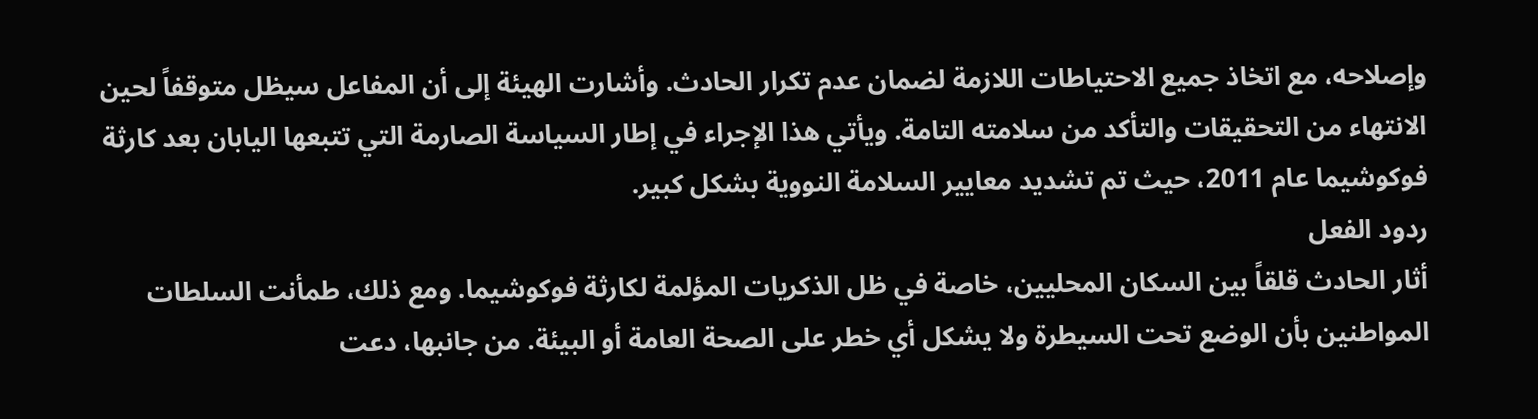وإصلاحه، مع اتخاذ جميع الاحتياطات اللازمة لضمان عدم تكرار الحادث. وأشارت الهيئة إلى أن المفاعل سيظل متوقفاً لحين الانتهاء من التحقيقات والتأكد من سلامته التامة. ويأتي هذا الإجراء في إطار السياسة الصارمة التي تتبعها اليابان بعد كارثة فوكوشيما عام 2011، حيث تم تشديد معايير السلامة النووية بشكل كبير.
ردود الفعل
أثار الحادث قلقاً بين السكان المحليين، خاصة في ظل الذكريات المؤلمة لكارثة فوكوشيما. ومع ذلك، طمأنت السلطات المواطنين بأن الوضع تحت السيطرة ولا يشكل أي خطر على الصحة العامة أو البيئة. من جانبها، دعت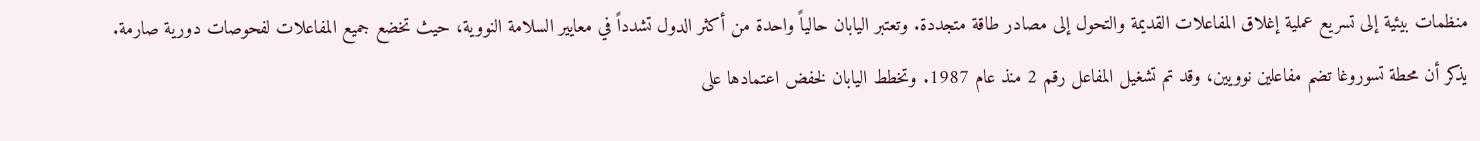منظمات بيئية إلى تسريع عملية إغلاق المفاعلات القديمة والتحول إلى مصادر طاقة متجددة. وتعتبر اليابان حالياً واحدة من أكثر الدول تشدداً في معايير السلامة النووية، حيث تخضع جميع المفاعلات لفحوصات دورية صارمة.
يذكر أن محطة تسوروغا تضم مفاعلين نوويين، وقد تم تشغيل المفاعل رقم 2 منذ عام 1987. وتخطط اليابان لخفض اعتمادها على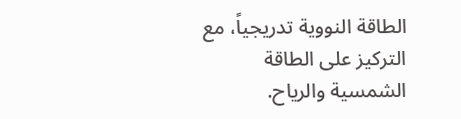الطاقة النووية تدريجياً، مع التركيز على الطاقة الشمسية والرياح.